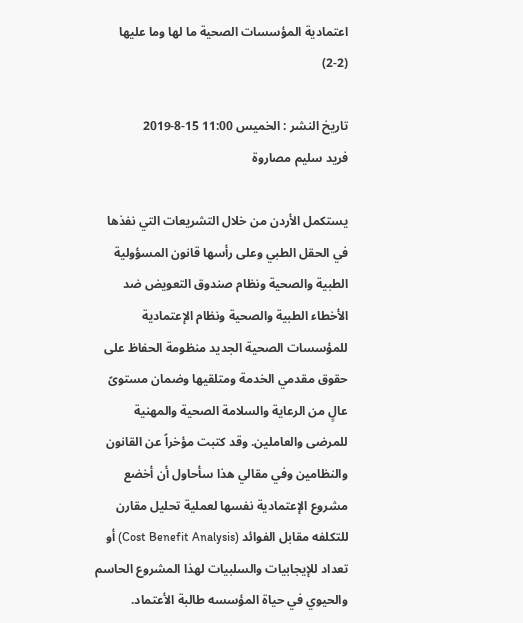اعتمادية المؤسسات الصحية ما لها وما عليها (2-2)

تاريخ النشر : الخميس 11:00 15-8-2019
فريد سليم مصاروة

يستكمل الأردن من خلال التشريعات التي نفذها في الحقل الطبي وعلى رأسها قانون المسؤولية الطبية والصحية ونظام صندوق التعويض ضد الأخطاء الطبية والصحية ونظام الإعتمادية للمؤسسات الصحية الجديد منظومة الحفاظ على حقوق مقدمي الخدمة ومتلقيها وضمان مستوىً عالٍ من الرعاية والسلامة الصحية والمهنية للمرضى والعاملين. وقد كتبت مؤخراً عن القانون والنظامين وفي مقالي هذا سأحاول أن أخضع مشروع الإعتمادية نفسها لعملية تحليل مقارن للتكلفه مقابل الفوائد (Cost Benefit Analysis) أو تعداد للإيجابيات والسلبيات لهذا المشروع الحاسم والحيوي في حياة المؤسسه طالبة الأعتماد.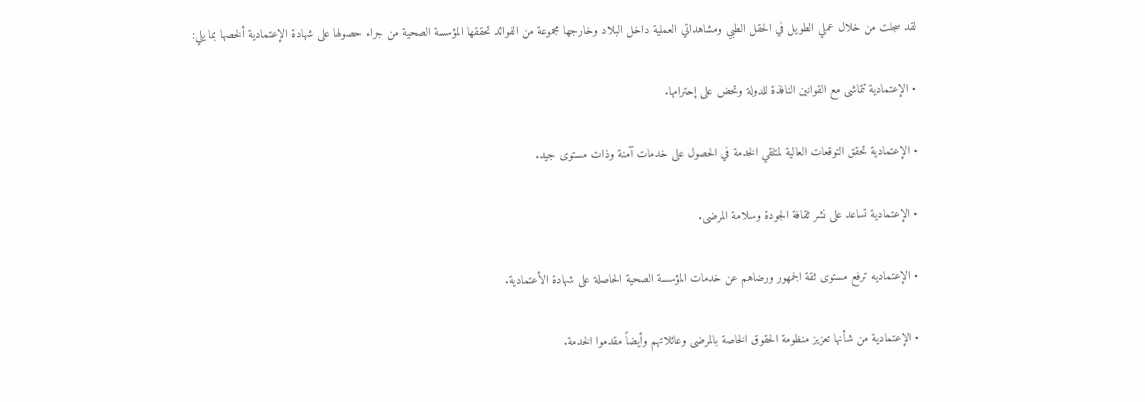لقد سجلت من خلال عملي الطويل في الحقل الطبي ومشاهداتي العملية داخل البلاد وخارجها مجموعة من الفوائد تحققها المؤسسة الصحية من جراء حصولها على شهادة الإعتمادية ألخصها بما يلي:

• الإعتمادية تتماشى مع القوانين النافذة للدولة وتحض على إحترامها.

• الإعتمادية تحقق التوقعات العالية لمتلقي الخدمة في الحصول على خدمات آمنة وذات مستوى جيد.

• الإعتمادية تساعد على نشر ثقافة الجودة وسلامة المرضى.

• الإعتماديه ترفع مستوى ثقة الجمهور ورضاهم عن خدمات المؤسسة الصحية الحاصلة على شهادة الأعتمادية.

• الإعتمادية من شأنها تعزيز منظومة الحقوق الخاصة بالمرضى وعائلاتهم وأيضاً مقدموا الخدمة.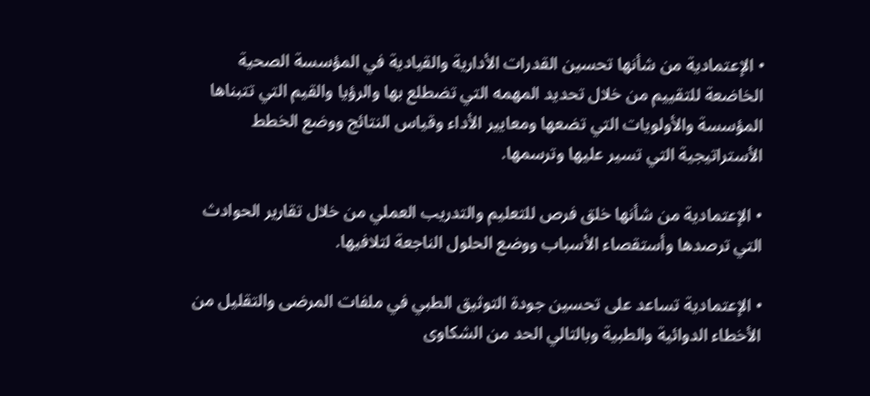• الإعتمادية من شأنها تحسين القدرات الأدارية والقيادية في المؤسسة الصحية الخاضعة للتقييم من خلال تحديد المهمه التي تضطلع بها والرؤيا والقيم التي تتبناها المؤسسة والأولويات التي تضعها ومعايير الأداء وقياس النتائج ووضع الخطط الأستراتيجية التي تسير عليها وترسمها.

• الإعتمادية من شأنها خلق فرص للتعليم والتدريب العملي من خلال تقارير الحوادث التي ترصدها وأستقصاء الأسباب ووضع الحلول الناجعة لتلافيها.

• الإعتمادية تساعد على تحسين جودة التوثيق الطبي في ملفات المرضى والتقليل من الأخطاء الدوائية والطبية وبالتالي الحد من الشكاوى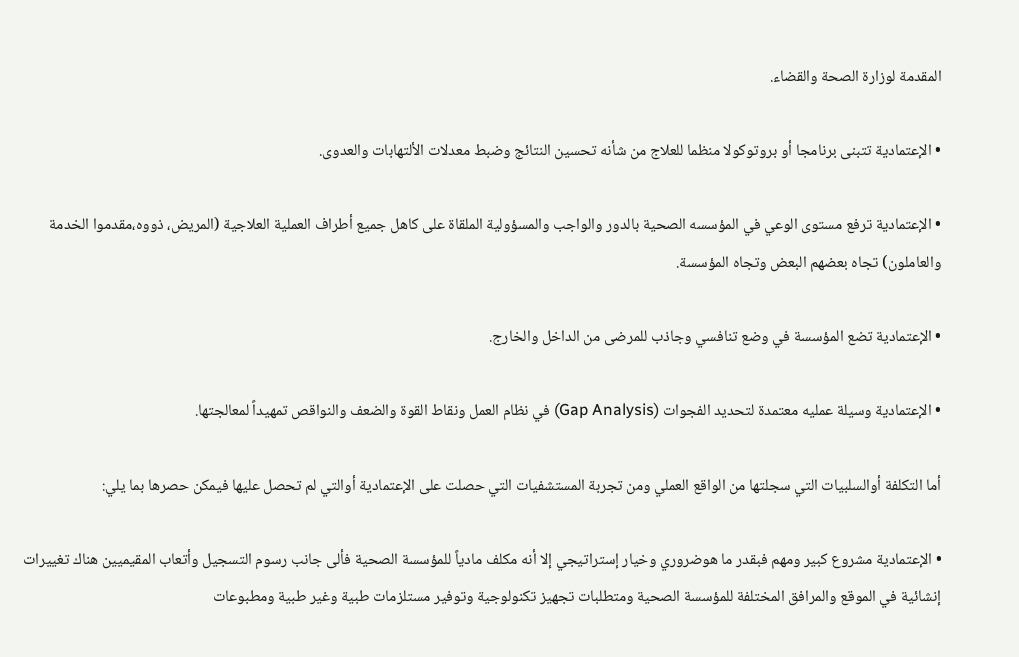المقدمة لوزارة الصحة والقضاء.

• الإعتمادية تتبنى برنامجا أو بروتوكولا منظما للعلاج من شأنه تحسين النتائج وضبط معدلات الألتهابات والعدوى.

• الإعتمادية ترفع مستوى الوعي في المؤسسه الصحية بالدور والواجب والمسؤولية الملقاة على كاهل جميع أطراف العملية العلاجية (المريض، ذووه،مقدموا الخدمة والعاملون) تجاه بعضهم البعض وتجاه المؤسسة.

• الإعتمادية تضع المؤسسة في وضع تنافسي وجاذب للمرضى من الداخل والخارج.

• الإعتمادية وسيلة عمليه معتمدة لتحديد الفجوات (Gap Analysis) في نظام العمل ونقاط القوة والضعف والنواقص تمهيداً لمعالجتها.

أما التكلفة أوالسلبيات التي سجلتها من الواقع العملي ومن تجربة المستشفيات التي حصلت على الإعتمادية أوالتي لم تحصل عليها فيمكن حصرها بما يلي:

• الإعتمادية مشروع كبير ومهم فبقدر ما هوضروري وخيار إستراتيجي إلا أنه مكلف مادياً للمؤسسة الصحية فألى جانب رسوم التسجيل وأتعاب المقيميين هناك تغييرات إنشائية في الموقع والمرافق المختلفة للمؤسسة الصحية ومتطلبات تجهيز تكنولوجية وتوفير مستلزمات طبية وغير طبية ومطبوعات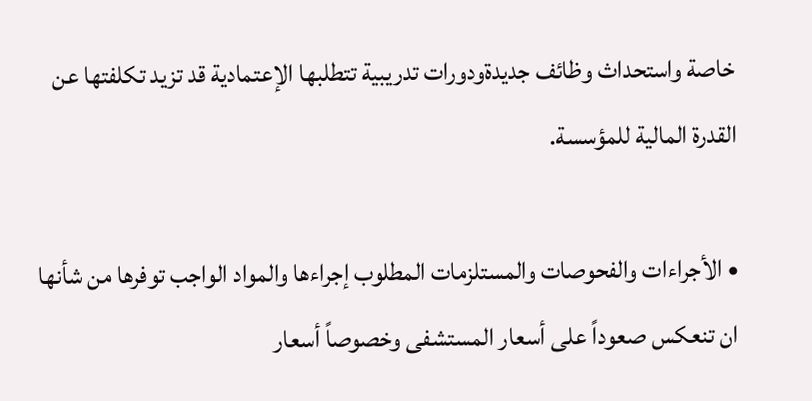خاصة واستحداث وظائف جديدةودورات تدريبية تتطلبها الإعتمادية قد تزيد تكلفتها عن القدرة المالية للمؤسسة.

• الأجراءات والفحوصات والمستلزمات المطلوب إجراءها والمواد الواجب توفرها من شأنها ان تنعكس صعوداً على أسعار المستشفى وخصوصاً أسعار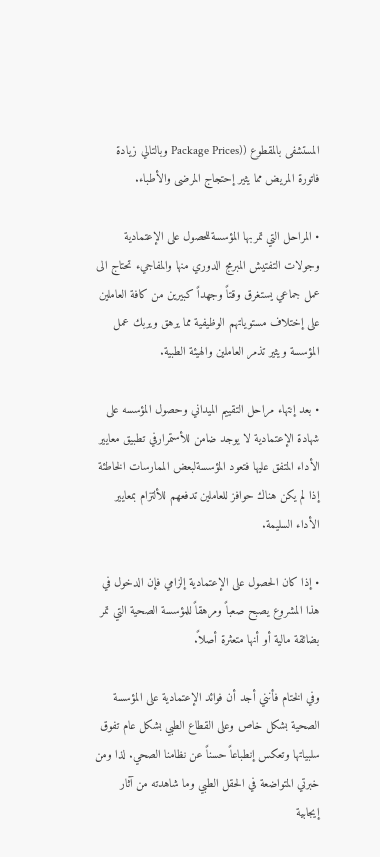المستشفى بالمقطوع ((Package Prices وبالتالي زيادة فاتورة المريض مما يثير إحتجاج المرضى والأطباء.

• المراحل التي تمربها المؤسسةللحصول على الإعتمادية وجولات التفتيش المبرمج الدوري منها والمفاجيء تحتاج الى عمل جماعي يستغرق وقتاً وجهداً كبيرين من كافة العاملين على إختلاف مستوياتهم الوظيفية مما يرهق ويربك عمل المؤسسة ويثير تذمر العاملين والهيئة الطبية.

• بعد إنتهاء مراحل التقييم الميداني وحصول المؤسسه على شهادة الإعتمادية لا يوجد ضامن للأستمرارفي تطبيق معايير الأداء المتفق عليها فتعود المؤسسةلبعض الممارسات الخاطئة إذا لم يكن هناك حوافز للعاملين تدفعهم للألتزام بمعايير الأداء السليمة.

• إذا كان الحصول على الإعتمادية إلزامي فإن الدخول في هذا المشروع يصبح صعباً ومرهقاً للمؤسسة الصحية التي تمر بضائقة مالية أو أنها متعثرة أصلاً.

وفي الختام فأنني أجد أن فوائد الإعتمادية على المؤسسة الصحية بشكل خاص وعلى القطاع الطبي بشكل عام تفوق سلبياتها وتعكس إنطباعاً حسناً عن نظامنا الصحي. لذا ومن خبرتي المتواضعة في الحقل الطبي وما شاهدته من آثار إيجابية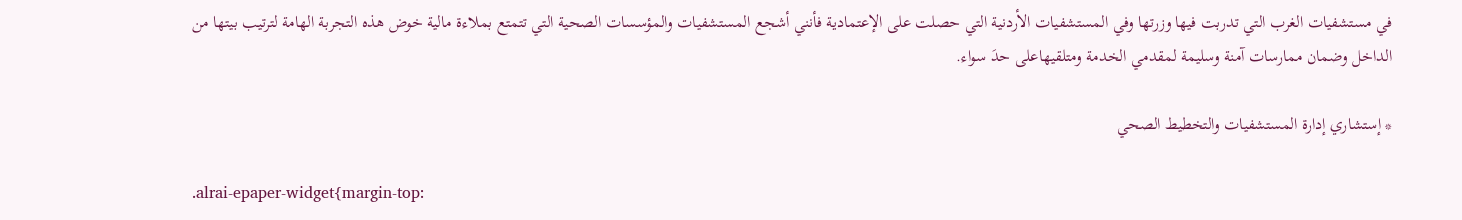في مستشفيات الغرب التي تدربت فيها وزرتها وفي المستشفيات الأردنية التي حصلت على الإعتمادية فأنني أشجع المستشفيات والمؤسسات الصحية التي تتمتع بملاءة مالية خوض هذه التجربة الهامة لترتيب بيتها من الداخل وضمان ممارسات آمنة وسليمة لمقدمي الخدمة ومتلقيهاعلى حدَ سواء.

* إستشاري إدارة المستشفيات والتخطيط الصحي

.alrai-epaper-widget{margin-top: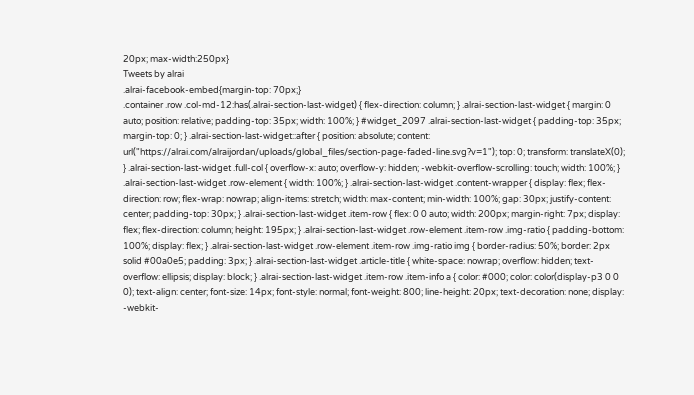20px; max-width:250px}
Tweets by alrai
.alrai-facebook-embed{margin-top: 70px;}
.container .row .col-md-12:has(.alrai-section-last-widget) { flex-direction: column; } .alrai-section-last-widget { margin: 0 auto; position: relative; padding-top: 35px; width: 100%; } #widget_2097 .alrai-section-last-widget { padding-top: 35px; margin-top: 0; } .alrai-section-last-widget::after { position: absolute; content: url("https://alrai.com/alraijordan/uploads/global_files/section-page-faded-line.svg?v=1"); top: 0; transform: translateX(0); } .alrai-section-last-widget .full-col { overflow-x: auto; overflow-y: hidden; -webkit-overflow-scrolling: touch; width: 100%; } .alrai-section-last-widget .row-element { width: 100%; } .alrai-section-last-widget .content-wrapper { display: flex; flex-direction: row; flex-wrap: nowrap; align-items: stretch; width: max-content; min-width: 100%; gap: 30px; justify-content: center; padding-top: 30px; } .alrai-section-last-widget .item-row { flex: 0 0 auto; width: 200px; margin-right: 7px; display: flex; flex-direction: column; height: 195px; } .alrai-section-last-widget .row-element .item-row .img-ratio { padding-bottom: 100%; display: flex; } .alrai-section-last-widget .row-element .item-row .img-ratio img { border-radius: 50%; border: 2px solid #00a0e5; padding: 3px; } .alrai-section-last-widget .article-title { white-space: nowrap; overflow: hidden; text-overflow: ellipsis; display: block; } .alrai-section-last-widget .item-row .item-info a { color: #000; color: color(display-p3 0 0 0); text-align: center; font-size: 14px; font-style: normal; font-weight: 800; line-height: 20px; text-decoration: none; display: -webkit-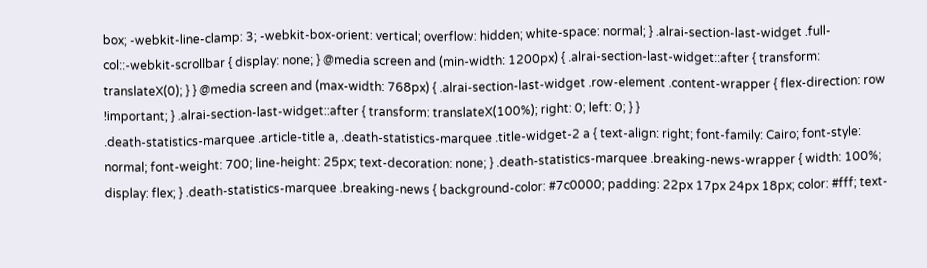box; -webkit-line-clamp: 3; -webkit-box-orient: vertical; overflow: hidden; white-space: normal; } .alrai-section-last-widget .full-col::-webkit-scrollbar { display: none; } @media screen and (min-width: 1200px) { .alrai-section-last-widget::after { transform: translateX(0); } } @media screen and (max-width: 768px) { .alrai-section-last-widget .row-element .content-wrapper { flex-direction: row !important; } .alrai-section-last-widget::after { transform: translateX(100%); right: 0; left: 0; } }
.death-statistics-marquee .article-title a, .death-statistics-marquee .title-widget-2 a { text-align: right; font-family: Cairo; font-style: normal; font-weight: 700; line-height: 25px; text-decoration: none; } .death-statistics-marquee .breaking-news-wrapper { width: 100%; display: flex; } .death-statistics-marquee .breaking-news { background-color: #7c0000; padding: 22px 17px 24px 18px; color: #fff; text-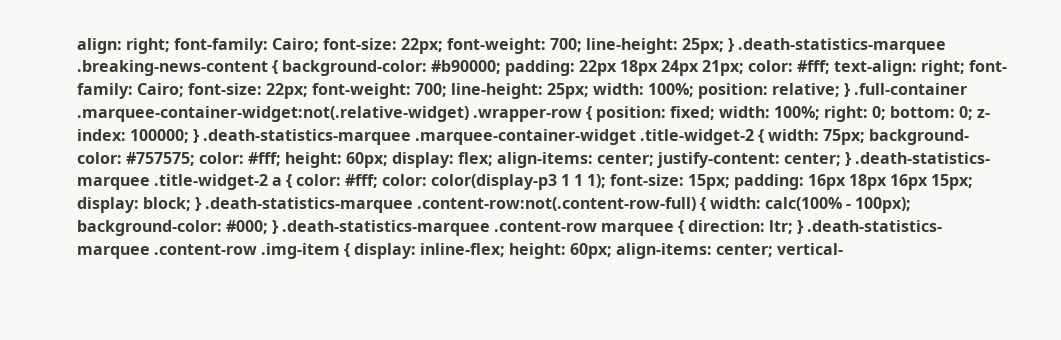align: right; font-family: Cairo; font-size: 22px; font-weight: 700; line-height: 25px; } .death-statistics-marquee .breaking-news-content { background-color: #b90000; padding: 22px 18px 24px 21px; color: #fff; text-align: right; font-family: Cairo; font-size: 22px; font-weight: 700; line-height: 25px; width: 100%; position: relative; } .full-container .marquee-container-widget:not(.relative-widget) .wrapper-row { position: fixed; width: 100%; right: 0; bottom: 0; z-index: 100000; } .death-statistics-marquee .marquee-container-widget .title-widget-2 { width: 75px; background-color: #757575; color: #fff; height: 60px; display: flex; align-items: center; justify-content: center; } .death-statistics-marquee .title-widget-2 a { color: #fff; color: color(display-p3 1 1 1); font-size: 15px; padding: 16px 18px 16px 15px; display: block; } .death-statistics-marquee .content-row:not(.content-row-full) { width: calc(100% - 100px); background-color: #000; } .death-statistics-marquee .content-row marquee { direction: ltr; } .death-statistics-marquee .content-row .img-item { display: inline-flex; height: 60px; align-items: center; vertical-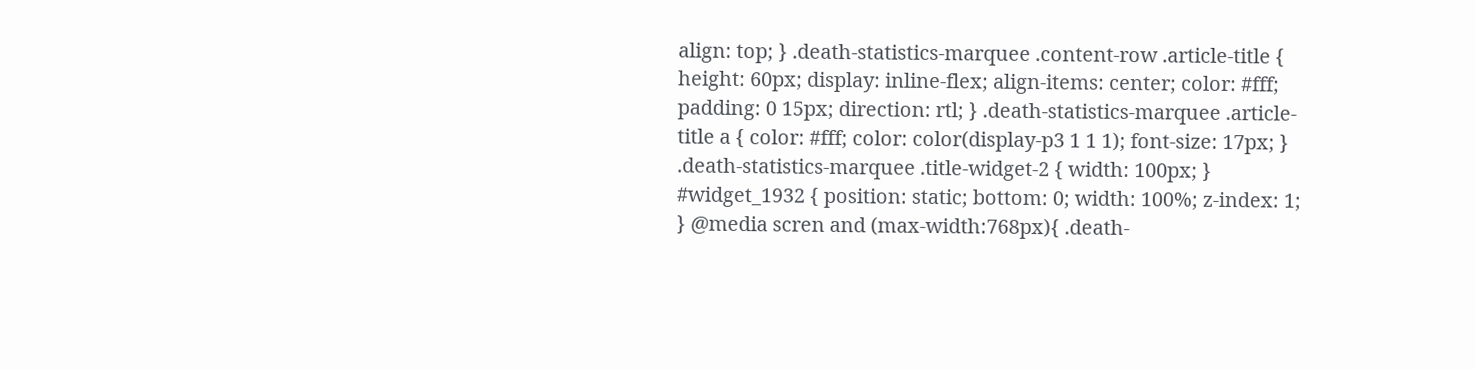align: top; } .death-statistics-marquee .content-row .article-title { height: 60px; display: inline-flex; align-items: center; color: #fff; padding: 0 15px; direction: rtl; } .death-statistics-marquee .article-title a { color: #fff; color: color(display-p3 1 1 1); font-size: 17px; } .death-statistics-marquee .title-widget-2 { width: 100px; } #widget_1932 { position: static; bottom: 0; width: 100%; z-index: 1; } @media scren and (max-width:768px){ .death-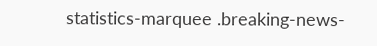statistics-marquee .breaking-news-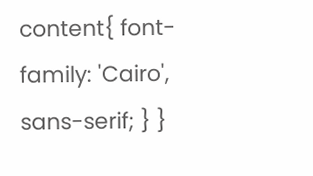content{ font-family: 'Cairo', sans-serif; } }